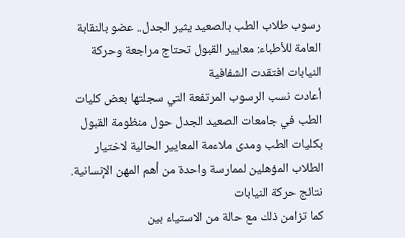رسوب طلاب الطب بالصعيد يثير الجدل.. عضو بالنقابة العامة للأطباء: معايير القبول تحتاج مراجعة وحركة النيابات افتقدت الشفافية
أعادت نسب الرسوب المرتفعة التي سجلتها بعض كليات الطب في جامعات الصعيد الجدل حول منظومة القبول بكليات الطب ومدى ملاءمة المعايير الحالية لاختيار الطلاب المؤهلين لممارسة واحدة من أهم المهن الإنسانية.
نتائج حركة النيابات
كما تزامن ذلك مع حالة من الاستياء بين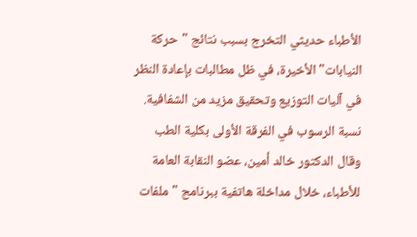الأطباء حديثي التخرج بسبب نتائج "حركة النيابات" الأخيرة، في ظل مطالبات بإعادة النظر في آليات التوزيع وتحقيق مزيد من الشفافية.
نسبة الرسوب في الفرقة الأولى بكلية الطب
وقال الدكتور خالد أمين، عضو النقابة العامة للأطباء، خلال مداخلة هاتفية ببرنامج "ملفات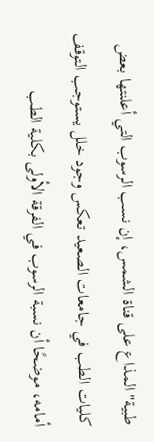طبية" المذاع على قناة الشمس، إن نسب الرسوب التي أعلنتها بعض كليات الطب في جامعات الصعيد تعكس وجود خلل يستوجب التوقف أمامه، موضحًا أن نسبة الرسوب في الفرقة الأولى بكلية الطب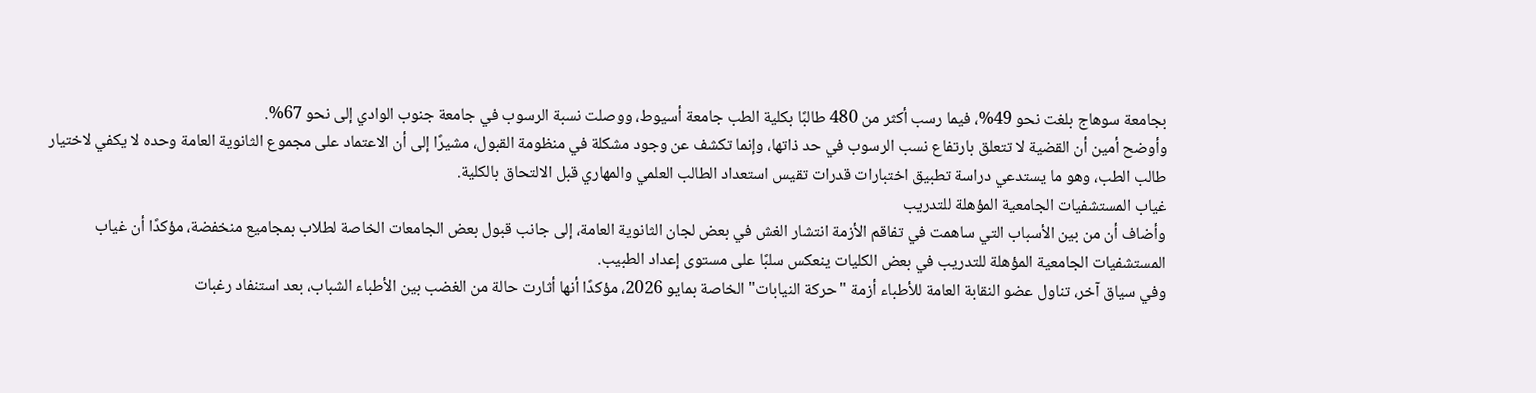بجامعة سوهاج بلغت نحو 49%، فيما رسب أكثر من 480 طالبًا بكلية الطب جامعة أسيوط، ووصلت نسبة الرسوب في جامعة جنوب الوادي إلى نحو 67%.
وأوضح أمين أن القضية لا تتعلق بارتفاع نسب الرسوب في حد ذاتها، وإنما تكشف عن وجود مشكلة في منظومة القبول، مشيرًا إلى أن الاعتماد على مجموع الثانوية العامة وحده لا يكفي لاختيار طالب الطب، وهو ما يستدعي دراسة تطبيق اختبارات قدرات تقيس استعداد الطالب العلمي والمهاري قبل الالتحاق بالكلية.
غياب المستشفيات الجامعية المؤهلة للتدريب
وأضاف أن من بين الأسباب التي ساهمت في تفاقم الأزمة انتشار الغش في بعض لجان الثانوية العامة، إلى جانب قبول بعض الجامعات الخاصة لطلاب بمجاميع منخفضة، مؤكدًا أن غياب المستشفيات الجامعية المؤهلة للتدريب في بعض الكليات ينعكس سلبًا على مستوى إعداد الطبيب.
وفي سياق آخر، تناول عضو النقابة العامة للأطباء أزمة "حركة النيابات" الخاصة بمايو 2026، مؤكدًا أنها أثارت حالة من الغضب بين الأطباء الشباب، بعد استنفاد رغبات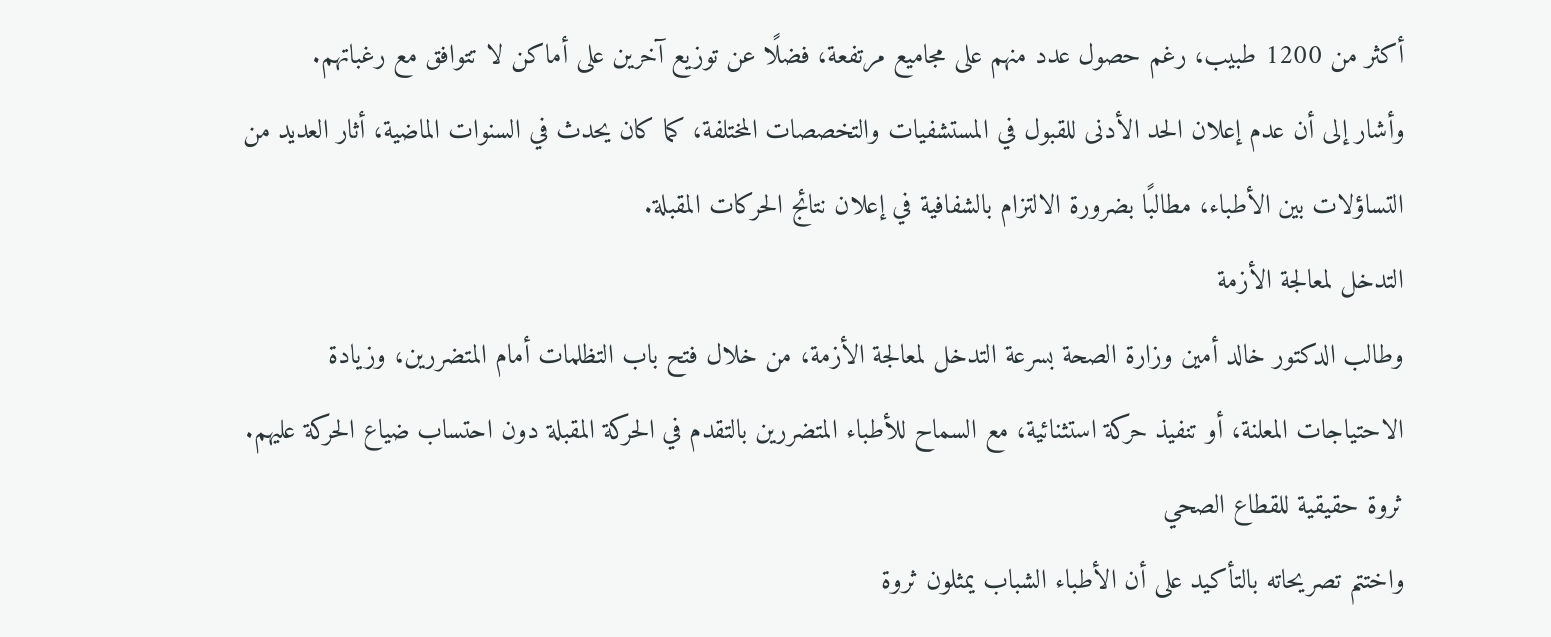أكثر من 1200 طبيب، رغم حصول عدد منهم على مجاميع مرتفعة، فضلًا عن توزيع آخرين على أماكن لا تتوافق مع رغباتهم.
وأشار إلى أن عدم إعلان الحد الأدنى للقبول في المستشفيات والتخصصات المختلفة، كما كان يحدث في السنوات الماضية، أثار العديد من التساؤلات بين الأطباء، مطالبًا بضرورة الالتزام بالشفافية في إعلان نتائج الحركات المقبلة.
التدخل لمعالجة الأزمة
وطالب الدكتور خالد أمين وزارة الصحة بسرعة التدخل لمعالجة الأزمة، من خلال فتح باب التظلمات أمام المتضررين، وزيادة الاحتياجات المعلنة، أو تنفيذ حركة استثنائية، مع السماح للأطباء المتضررين بالتقدم في الحركة المقبلة دون احتساب ضياع الحركة عليهم.
ثروة حقيقية للقطاع الصحي
واختتم تصريحاته بالتأكيد على أن الأطباء الشباب يمثلون ثروة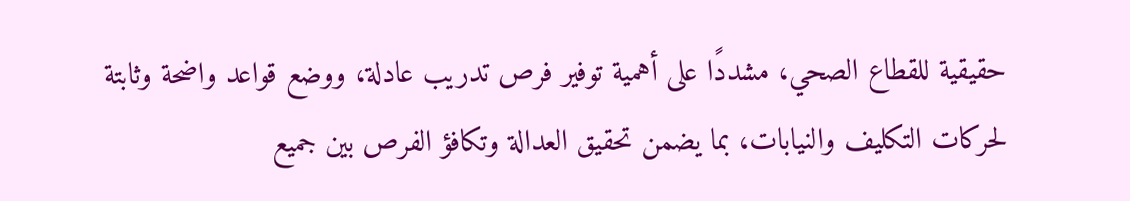حقيقية للقطاع الصحي، مشددًا على أهمية توفير فرص تدريب عادلة، ووضع قواعد واضحة وثابتة لحركات التكليف والنيابات، بما يضمن تحقيق العدالة وتكافؤ الفرص بين جميع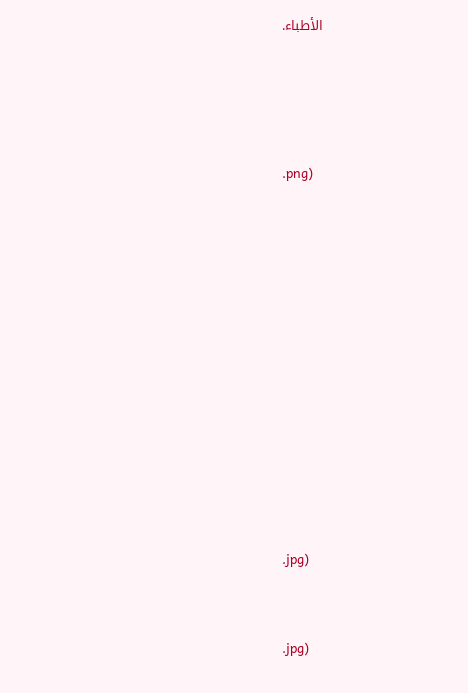الأطباء.




.png)












.jpg)


.jpg)